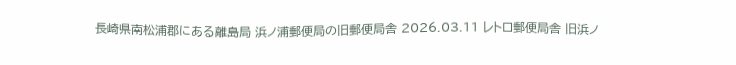長崎県南松浦郡にある離島局 浜ノ浦郵便局の旧郵便局舎 2026.03.11 レトロ郵便局舎 旧浜ノ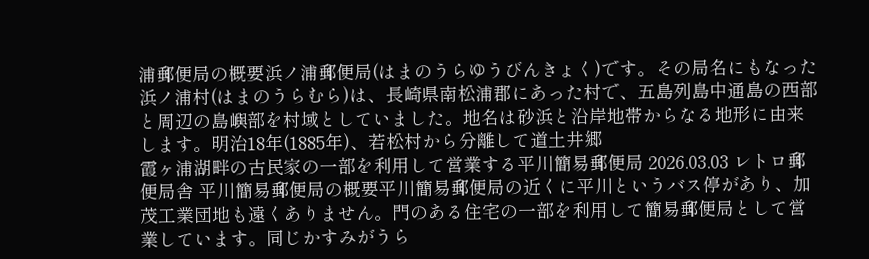浦郵便局の概要浜ノ浦郵便局(はまのうらゆうびんきょく)です。その局名にもなった浜ノ浦村(はまのうらむら)は、長崎県南松浦郡にあった村で、五島列島中通島の西部と周辺の島嶼部を村域としていました。地名は砂浜と沿岸地帯からなる地形に由来します。明治18年(1885年)、若松村から分離して道土井郷
霞ヶ浦湖畔の古民家の一部を利用して営業する平川簡易郵便局 2026.03.03 レトロ郵便局舎 平川簡易郵便局の概要平川簡易郵便局の近くに平川というバス停があり、加茂工業団地も遠くありません。門のある住宅の一部を利用して簡易郵便局として営業しています。同じかすみがうら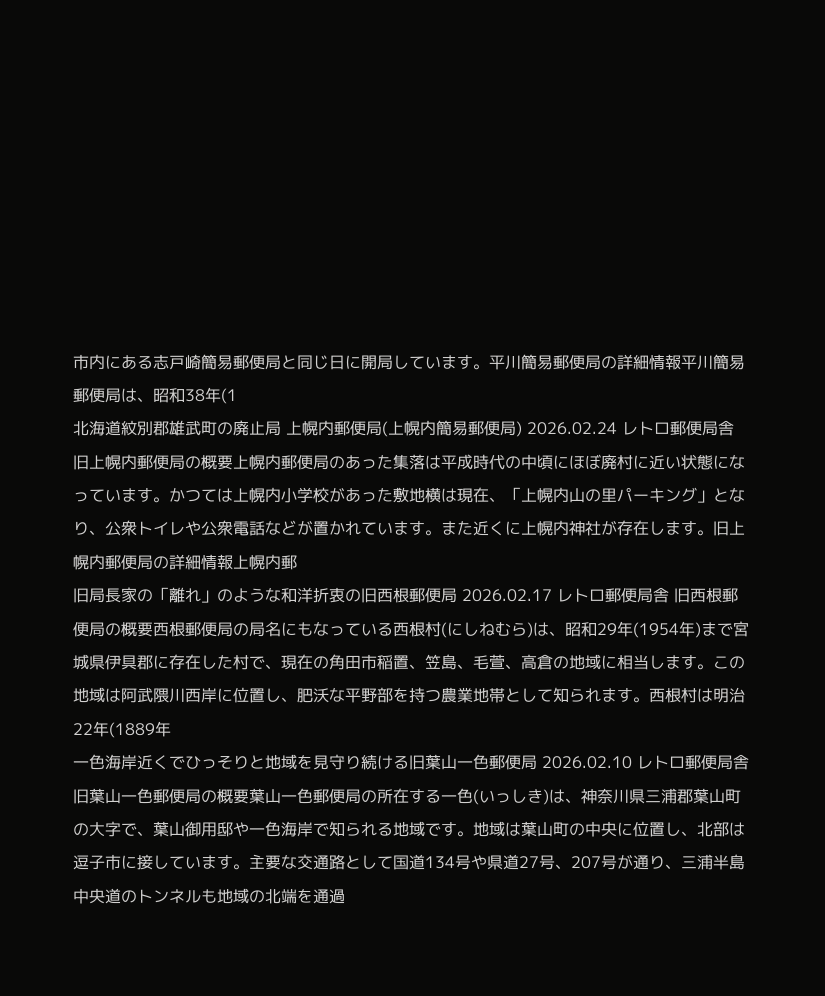市内にある志戸崎簡易郵便局と同じ日に開局しています。平川簡易郵便局の詳細情報平川簡易郵便局は、昭和38年(1
北海道紋別郡雄武町の廃止局 上幌内郵便局(上幌内簡易郵便局) 2026.02.24 レトロ郵便局舎 旧上幌内郵便局の概要上幌内郵便局のあった集落は平成時代の中頃にほぼ廃村に近い状態になっています。かつては上幌内小学校があった敷地横は現在、「上幌内山の里パーキング」となり、公衆トイレや公衆電話などが置かれています。また近くに上幌内神社が存在します。旧上幌内郵便局の詳細情報上幌内郵
旧局長家の「離れ」のような和洋折衷の旧西根郵便局 2026.02.17 レトロ郵便局舎 旧西根郵便局の概要西根郵便局の局名にもなっている西根村(にしねむら)は、昭和29年(1954年)まで宮城県伊具郡に存在した村で、現在の角田市稲置、笠島、毛萱、高倉の地域に相当します。この地域は阿武隈川西岸に位置し、肥沃な平野部を持つ農業地帯として知られます。西根村は明治22年(1889年
一色海岸近くでひっそりと地域を見守り続ける旧葉山一色郵便局 2026.02.10 レトロ郵便局舎 旧葉山一色郵便局の概要葉山一色郵便局の所在する一色(いっしき)は、神奈川県三浦郡葉山町の大字で、葉山御用邸や一色海岸で知られる地域です。地域は葉山町の中央に位置し、北部は逗子市に接しています。主要な交通路として国道134号や県道27号、207号が通り、三浦半島中央道のトンネルも地域の北端を通過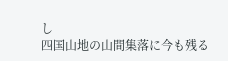し
四国山地の山間集落に今も残る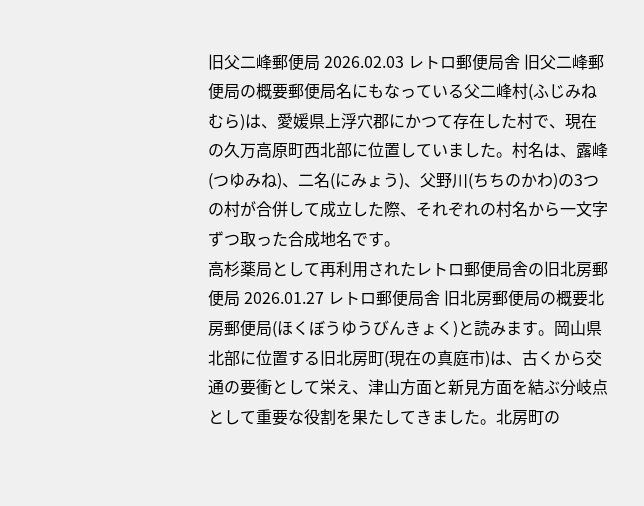旧父二峰郵便局 2026.02.03 レトロ郵便局舎 旧父二峰郵便局の概要郵便局名にもなっている父二峰村(ふじみねむら)は、愛媛県上浮穴郡にかつて存在した村で、現在の久万高原町西北部に位置していました。村名は、露峰(つゆみね)、二名(にみょう)、父野川(ちちのかわ)の3つの村が合併して成立した際、それぞれの村名から一文字ずつ取った合成地名です。
高杉薬局として再利用されたレトロ郵便局舎の旧北房郵便局 2026.01.27 レトロ郵便局舎 旧北房郵便局の概要北房郵便局(ほくぼうゆうびんきょく)と読みます。岡山県北部に位置する旧北房町(現在の真庭市)は、古くから交通の要衝として栄え、津山方面と新見方面を結ぶ分岐点として重要な役割を果たしてきました。北房町の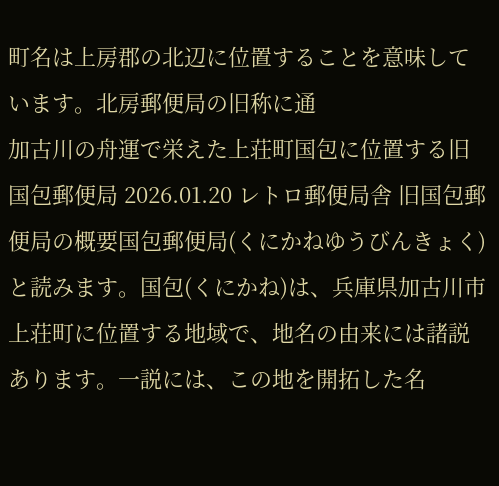町名は上房郡の北辺に位置することを意味しています。北房郵便局の旧称に通
加古川の舟運で栄えた上荘町国包に位置する旧国包郵便局 2026.01.20 レトロ郵便局舎 旧国包郵便局の概要国包郵便局(くにかねゆうびんきょく)と読みます。国包(くにかね)は、兵庫県加古川市上荘町に位置する地域で、地名の由来には諸説あります。一説には、この地を開拓した名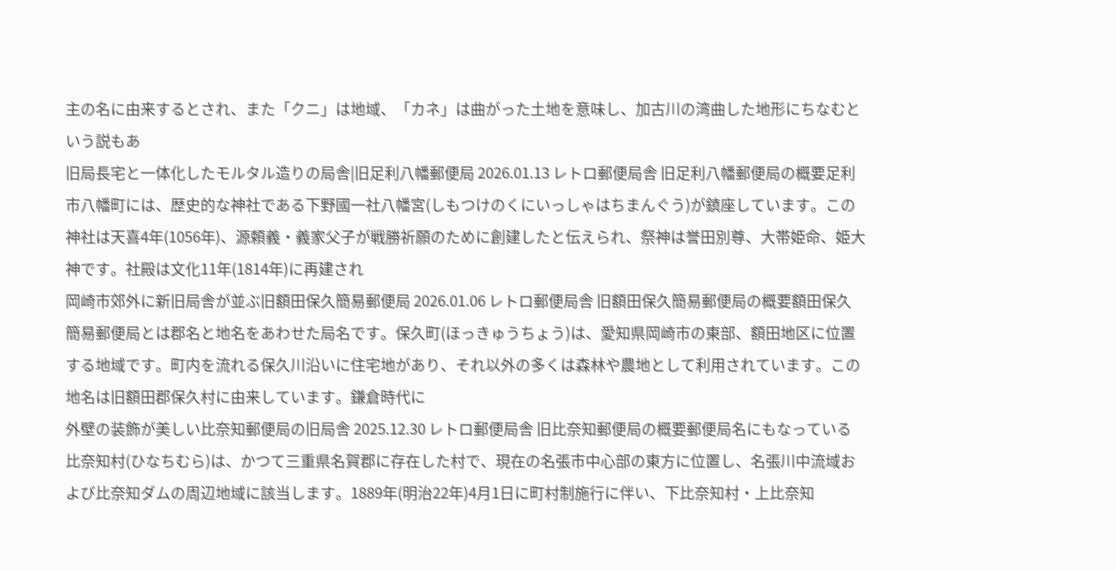主の名に由来するとされ、また「クニ」は地域、「カネ」は曲がった土地を意味し、加古川の湾曲した地形にちなむという説もあ
旧局長宅と一体化したモルタル造りの局舎|旧足利八幡郵便局 2026.01.13 レトロ郵便局舎 旧足利八幡郵便局の概要足利市八幡町には、歴史的な神社である下野國一社八幡宮(しもつけのくにいっしゃはちまんぐう)が鎮座しています。この神社は天喜4年(1056年)、源頼義・義家父子が戦勝祈願のために創建したと伝えられ、祭神は誉田別尊、大帯姫命、姫大神です。社殿は文化11年(1814年)に再建され
岡崎市郊外に新旧局舎が並ぶ旧額田保久簡易郵便局 2026.01.06 レトロ郵便局舎 旧額田保久簡易郵便局の概要額田保久簡易郵便局とは郡名と地名をあわせた局名です。保久町(ほっきゅうちょう)は、愛知県岡崎市の東部、額田地区に位置する地域です。町内を流れる保久川沿いに住宅地があり、それ以外の多くは森林や農地として利用されています。この地名は旧額田郡保久村に由来しています。鎌倉時代に
外壁の装飾が美しい比奈知郵便局の旧局舎 2025.12.30 レトロ郵便局舎 旧比奈知郵便局の概要郵便局名にもなっている比奈知村(ひなちむら)は、かつて三重県名賀郡に存在した村で、現在の名張市中心部の東方に位置し、名張川中流域および比奈知ダムの周辺地域に該当します。1889年(明治22年)4月1日に町村制施行に伴い、下比奈知村・上比奈知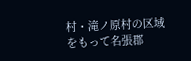村・滝ノ原村の区域をもって名張郡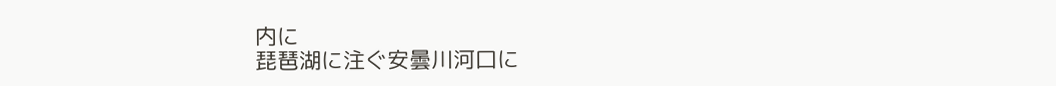内に
琵琶湖に注ぐ安曇川河口に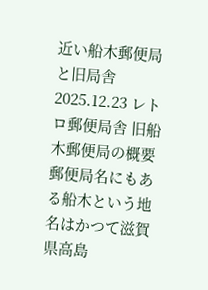近い船木郵便局と旧局舎 2025.12.23 レトロ郵便局舎 旧船木郵便局の概要郵便局名にもある船木という地名はかつて滋賀県高島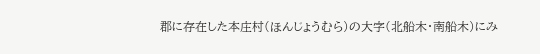郡に存在した本庄村(ほんじょうむら)の大字(北船木・南船木)にみ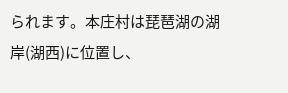られます。本庄村は琵琶湖の湖岸(湖西)に位置し、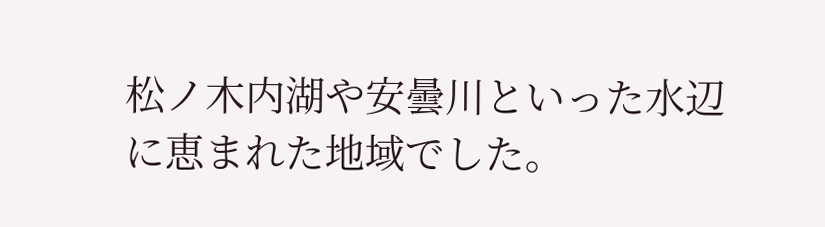松ノ木内湖や安曇川といった水辺に恵まれた地域でした。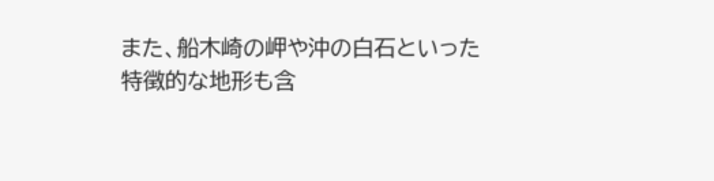また、船木崎の岬や沖の白石といった特徴的な地形も含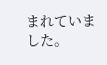まれていました。